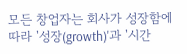모든 창업자는 회사가 성장함에 따라 '성장(growth)'과 '시간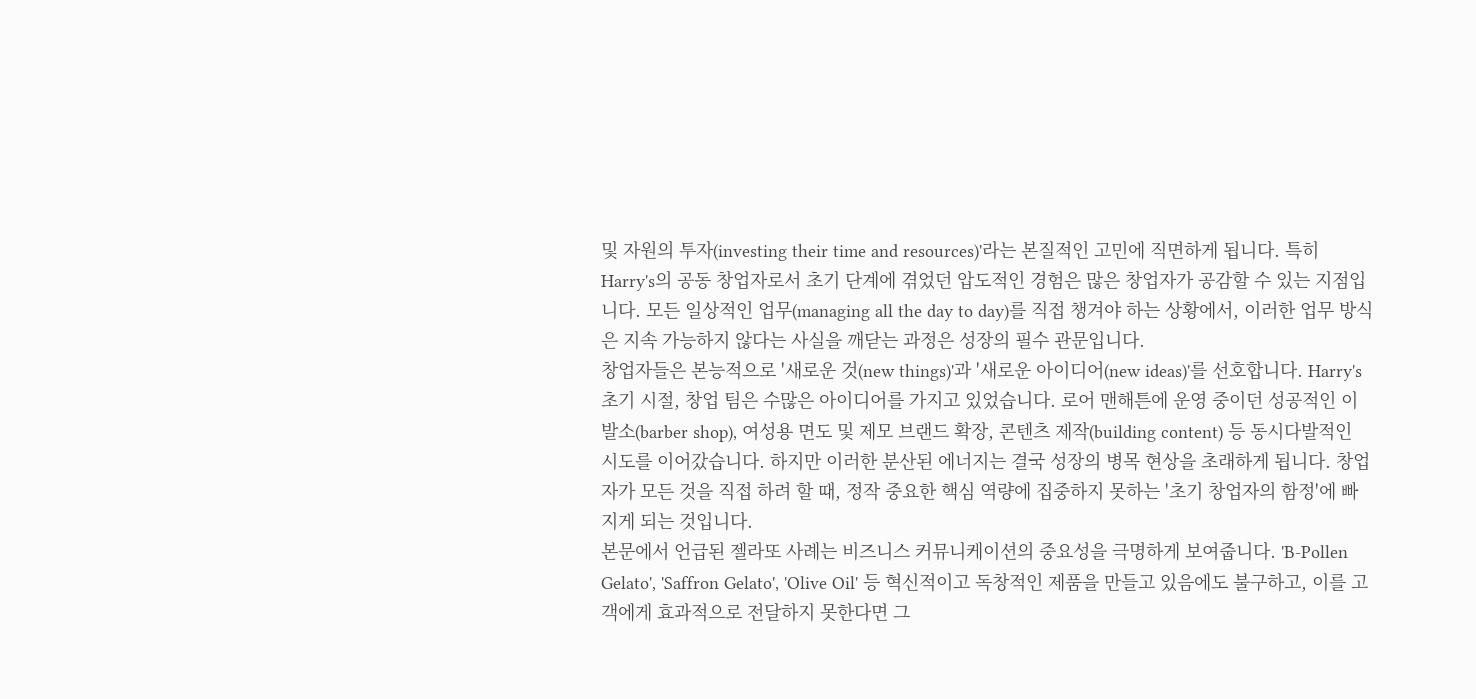및 자원의 투자(investing their time and resources)'라는 본질적인 고민에 직면하게 됩니다. 특히 Harry's의 공동 창업자로서 초기 단계에 겪었던 압도적인 경험은 많은 창업자가 공감할 수 있는 지점입니다. 모든 일상적인 업무(managing all the day to day)를 직접 챙겨야 하는 상황에서, 이러한 업무 방식은 지속 가능하지 않다는 사실을 깨닫는 과정은 성장의 필수 관문입니다.
창업자들은 본능적으로 '새로운 것(new things)'과 '새로운 아이디어(new ideas)'를 선호합니다. Harry's 초기 시절, 창업 팀은 수많은 아이디어를 가지고 있었습니다. 로어 맨해튼에 운영 중이던 성공적인 이발소(barber shop), 여성용 면도 및 제모 브랜드 확장, 콘텐츠 제작(building content) 등 동시다발적인 시도를 이어갔습니다. 하지만 이러한 분산된 에너지는 결국 성장의 병목 현상을 초래하게 됩니다. 창업자가 모든 것을 직접 하려 할 때, 정작 중요한 핵심 역량에 집중하지 못하는 '초기 창업자의 함정'에 빠지게 되는 것입니다.
본문에서 언급된 젤라또 사례는 비즈니스 커뮤니케이션의 중요성을 극명하게 보여줍니다. 'B-Pollen Gelato', 'Saffron Gelato', 'Olive Oil' 등 혁신적이고 독창적인 제품을 만들고 있음에도 불구하고, 이를 고객에게 효과적으로 전달하지 못한다면 그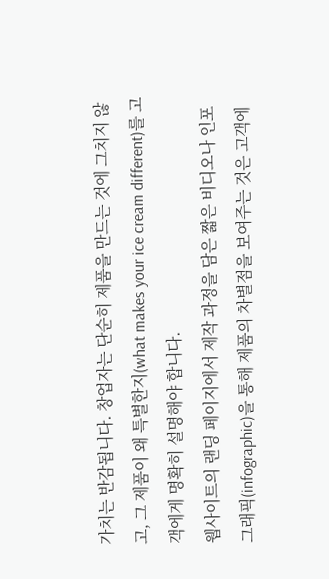가치는 반감됩니다. 창업자는 단순히 제품을 만드는 것에 그치지 않고, 그 제품이 왜 특별한지(what makes your ice cream different)를 고객에게 명확히 설명해야 합니다.
웹사이트의 랜딩 페이지에서 제작 과정을 담은 짧은 비디오나 인포그래픽(infographic)을 통해 제품의 차별점을 보여주는 것은 고객에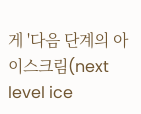게 '다음 단계의 아이스크림(next level ice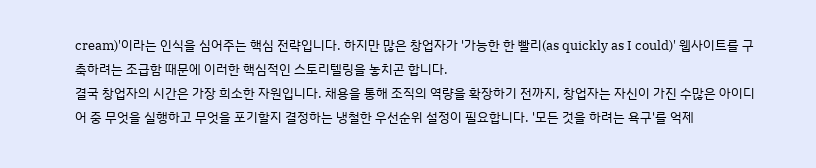cream)'이라는 인식을 심어주는 핵심 전략입니다. 하지만 많은 창업자가 '가능한 한 빨리(as quickly as I could)' 웹사이트를 구축하려는 조급함 때문에 이러한 핵심적인 스토리텔링을 놓치곤 합니다.
결국 창업자의 시간은 가장 희소한 자원입니다. 채용을 통해 조직의 역량을 확장하기 전까지, 창업자는 자신이 가진 수많은 아이디어 중 무엇을 실행하고 무엇을 포기할지 결정하는 냉철한 우선순위 설정이 필요합니다. '모든 것을 하려는 욕구'를 억제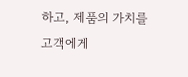하고, 제품의 가치를 고객에게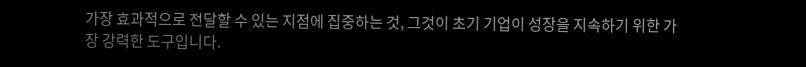가장 효과적으로 전달할 수 있는 지점에 집중하는 것, 그것이 초기 기업이 성장을 지속하기 위한 가장 강력한 도구입니다.